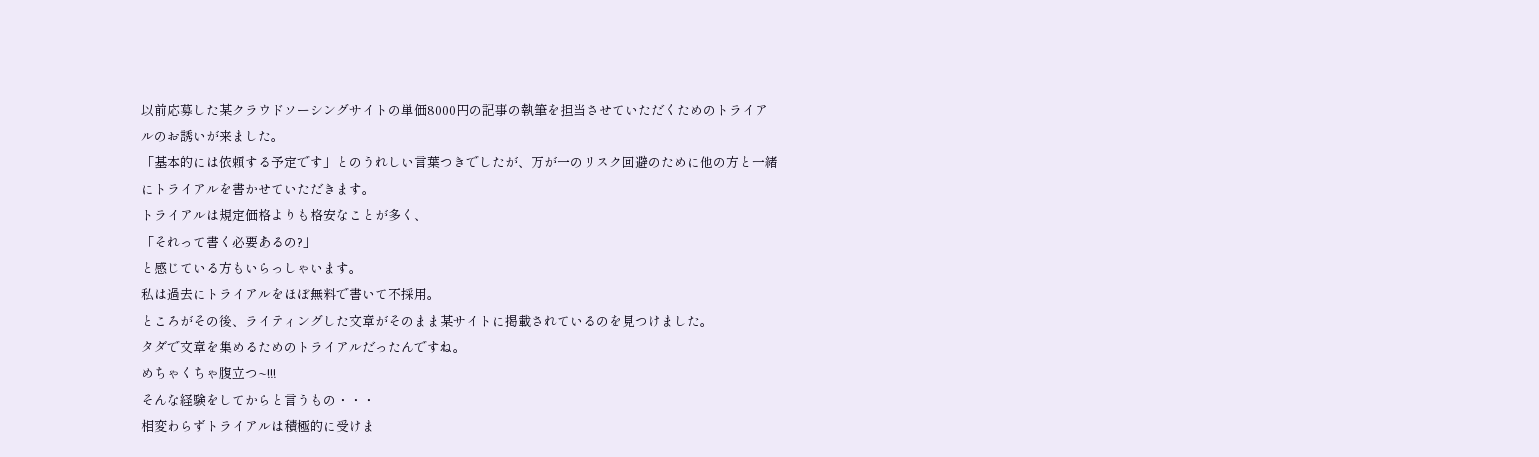以前応募した某クラウドソーシングサイトの単価8000円の記事の執筆を担当させていただくためのトライアルのお誘いが来ました。
「基本的には依頼する予定です」とのうれしい言葉つきでしたが、万が一のリスク回避のために他の方と一緒にトライアルを書かせていただきます。
トライアルは規定価格よりも格安なことが多く、
「それって書く必要あるの?」
と感じている方もいらっしゃいます。
私は過去にトライアルをほぼ無料で書いて不採用。
ところがその後、ライティングした文章がそのまま某サイトに掲載されているのを見つけました。
タダで文章を集めるためのトライアルだったんですね。
めちゃくちゃ腹立つ~!!!
そんな経験をしてからと言うもの・・・
相変わらずトライアルは積極的に受けま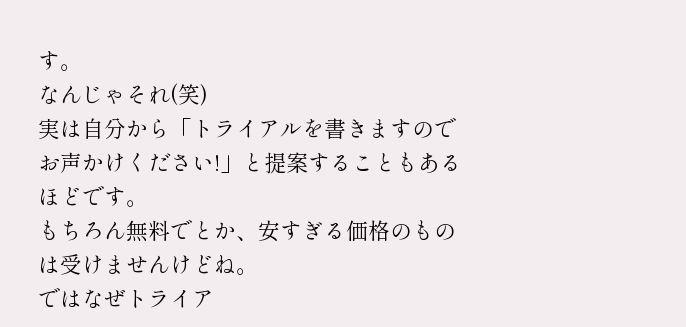す。
なんじゃそれ(笑)
実は自分から「トライアルを書きますのでお声かけください!」と提案することもあるほどです。
もちろん無料でとか、安すぎる価格のものは受けませんけどね。
ではなぜトライア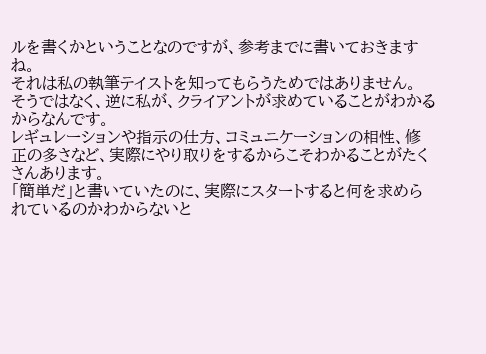ルを書くかということなのですが、参考までに書いておきますね。
それは私の執筆テイストを知ってもらうためではありません。
そうではなく、逆に私が、クライアントが求めていることがわかるからなんです。
レギュレーションや指示の仕方、コミュニケーションの相性、修正の多さなど、実際にやり取りをするからこそわかることがたくさんあります。
「簡単だ」と書いていたのに、実際にスタートすると何を求められているのかわからないと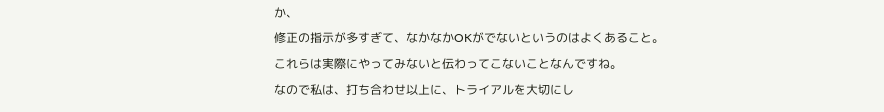か、
修正の指示が多すぎて、なかなかOKがでないというのはよくあること。
これらは実際にやってみないと伝わってこないことなんですね。
なので私は、打ち合わせ以上に、トライアルを大切にし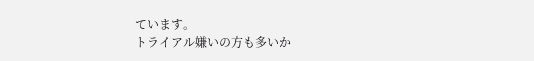ています。
トライアル嫌いの方も多いか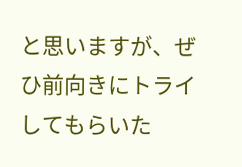と思いますが、ぜひ前向きにトライしてもらいた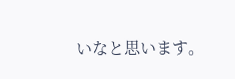いなと思います。